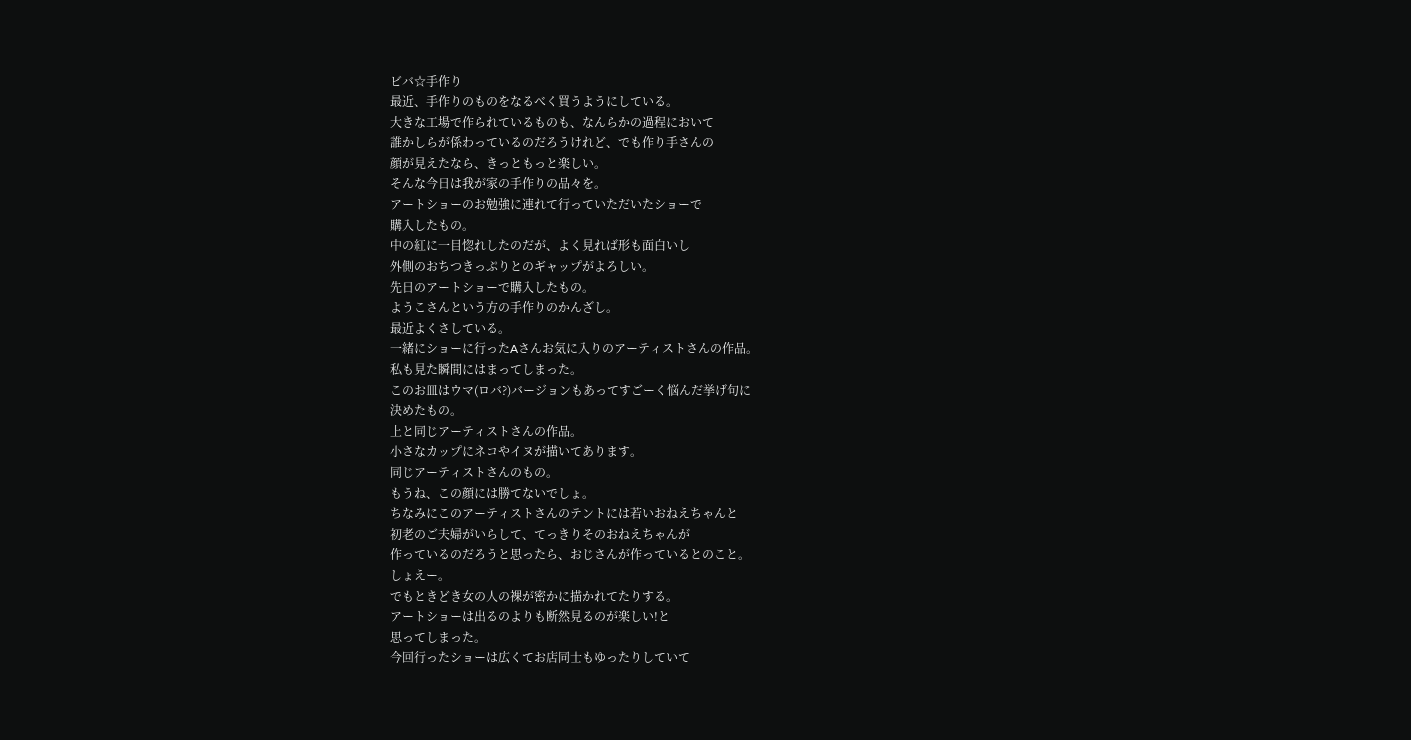ビバ☆手作り
最近、手作りのものをなるべく買うようにしている。
大きな工場で作られているものも、なんらかの過程において
誰かしらが係わっているのだろうけれど、でも作り手さんの
顔が見えたなら、きっともっと楽しい。
そんな今日は我が家の手作りの品々を。
アートショーのお勉強に連れて行っていただいたショーで
購入したもの。
中の紅に一目惚れしたのだが、よく見れば形も面白いし
外側のおちつきっぷりとのギャップがよろしい。
先日のアートショーで購入したもの。
ようこさんという方の手作りのかんざし。
最近よくさしている。
一緒にショーに行ったAさんお気に入りのアーティストさんの作品。
私も見た瞬間にはまってしまった。
このお皿はウマ(ロバ?)バージョンもあってすごーく悩んだ挙げ句に
決めたもの。
上と同じアーティストさんの作品。
小さなカップにネコやイヌが描いてあります。
同じアーティストさんのもの。
もうね、この顔には勝てないでしょ。
ちなみにこのアーティストさんのテントには若いおねえちゃんと
初老のご夫婦がいらして、てっきりそのおねえちゃんが
作っているのだろうと思ったら、おじさんが作っているとのこと。
しょえー。
でもときどき女の人の裸が密かに描かれてたりする。
アートショーは出るのよりも断然見るのが楽しい!と
思ってしまった。
今回行ったショーは広くてお店同士もゆったりしていて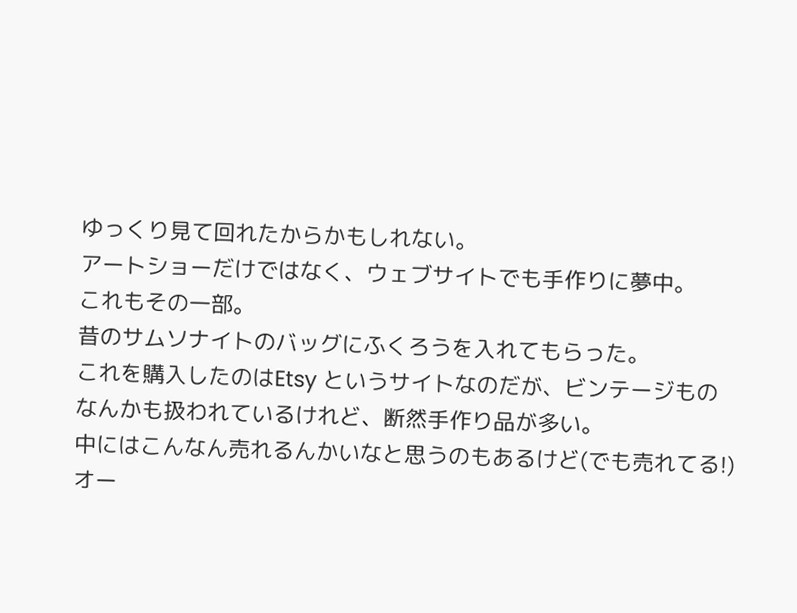ゆっくり見て回れたからかもしれない。
アートショーだけではなく、ウェブサイトでも手作りに夢中。
これもその一部。
昔のサムソナイトのバッグにふくろうを入れてもらった。
これを購入したのはEtsy というサイトなのだが、ビンテージもの
なんかも扱われているけれど、断然手作り品が多い。
中にはこんなん売れるんかいなと思うのもあるけど(でも売れてる!)
オー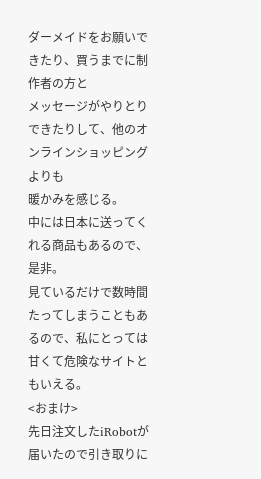ダーメイドをお願いできたり、買うまでに制作者の方と
メッセージがやりとりできたりして、他のオンラインショッピングよりも
暖かみを感じる。
中には日本に送ってくれる商品もあるので、是非。
見ているだけで数時間たってしまうこともあるので、私にとっては
甘くて危険なサイトともいえる。
<おまけ>
先日注文したiRobotが届いたので引き取りに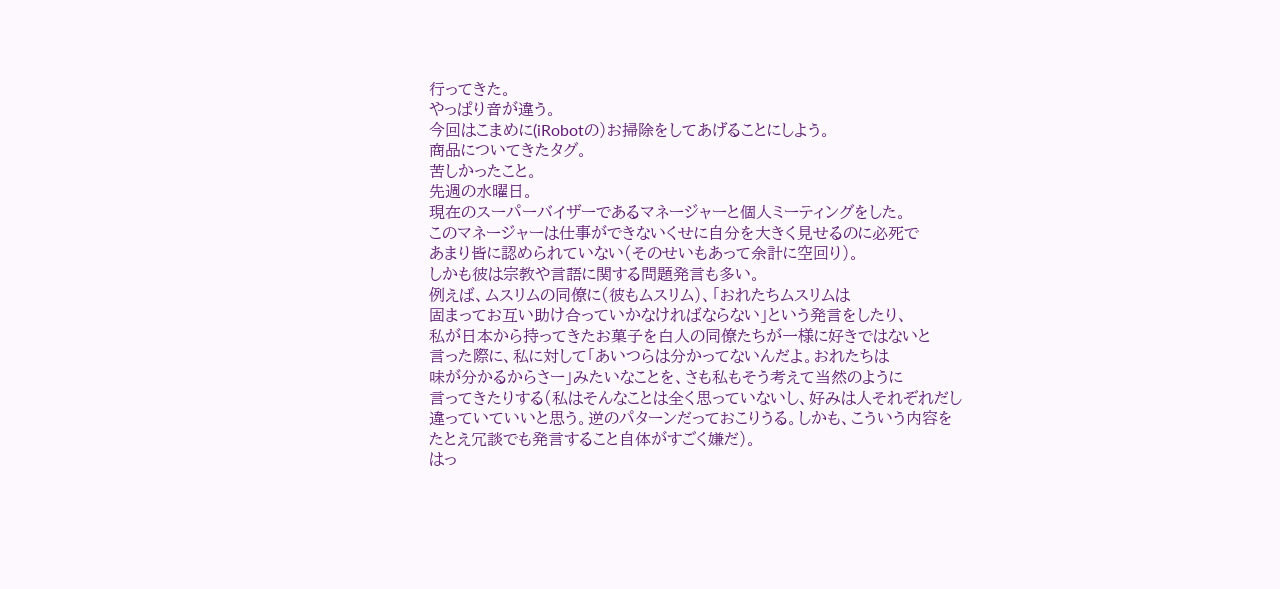行ってきた。
やっぱり音が違う。
今回はこまめに(iRobotの)お掃除をしてあげることにしよう。
商品についてきたタグ。
苦しかったこと。
先週の水曜日。
現在のスーパーバイザーであるマネージャーと個人ミーティングをした。
このマネージャーは仕事ができないくせに自分を大きく見せるのに必死で
あまり皆に認められていない(そのせいもあって余計に空回り)。
しかも彼は宗教や言語に関する問題発言も多い。
例えば、ムスリムの同僚に(彼もムスリム)、「おれたちムスリムは
固まってお互い助け合っていかなければならない」という発言をしたり、
私が日本から持ってきたお菓子を白人の同僚たちが一様に好きではないと
言った際に、私に対して「あいつらは分かってないんだよ。おれたちは
味が分かるからさー」みたいなことを、さも私もそう考えて当然のように
言ってきたりする(私はそんなことは全く思っていないし、好みは人それぞれだし
違っていていいと思う。逆のパターンだっておこりうる。しかも、こういう内容を
たとえ冗談でも発言すること自体がすごく嫌だ)。
はっ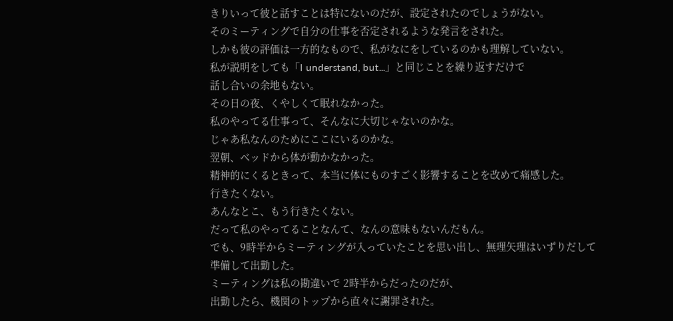きりいって彼と話すことは特にないのだが、設定されたのでしょうがない。
そのミーティングで自分の仕事を否定されるような発言をされた。
しかも彼の評価は一方的なもので、私がなにをしているのかも理解していない。
私が説明をしても「I understand, but...」と同じことを繰り返すだけで
話し合いの余地もない。
その日の夜、くやしくて眠れなかった。
私のやってる仕事って、そんなに大切じゃないのかな。
じゃあ私なんのためにここにいるのかな。
翌朝、ベッドから体が動かなかった。
精神的にくるときって、本当に体にものすごく影響することを改めて痛感した。
行きたくない。
あんなとこ、もう行きたくない。
だって私のやってることなんて、なんの意味もないんだもん。
でも、9時半からミーティングが入っていたことを思い出し、無理矢理はいずりだして
準備して出勤した。
ミーティングは私の勘違いで 2時半からだったのだが、
出勤したら、機関のトップから直々に謝罪された。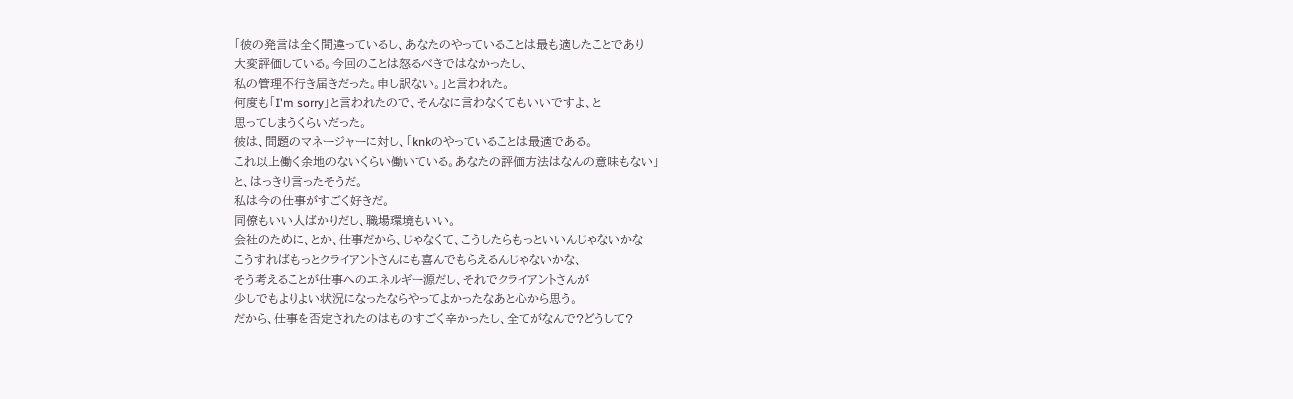「彼の発言は全く間違っているし、あなたのやっていることは最も適したことであり
大変評価している。今回のことは怒るべきではなかったし、
私の管理不行き届きだった。申し訳ない。」と言われた。
何度も「I'm sorry」と言われたので、そんなに言わなくてもいいですよ、と
思ってしまうくらいだった。
彼は、問題のマネージャーに対し、「knkのやっていることは最適である。
これ以上働く余地のないくらい働いている。あなたの評価方法はなんの意味もない」
と、はっきり言ったそうだ。
私は今の仕事がすごく好きだ。
同僚もいい人ばかりだし、職場環境もいい。
会社のために、とか、仕事だから、じゃなくて、こうしたらもっといいんじゃないかな
こうすればもっとクライアントさんにも喜んでもらえるんじゃないかな、
そう考えることが仕事へのエネルギー源だし、それでクライアントさんが
少しでもよりよい状況になったならやってよかったなあと心から思う。
だから、仕事を否定されたのはものすごく辛かったし、全てがなんで?どうして?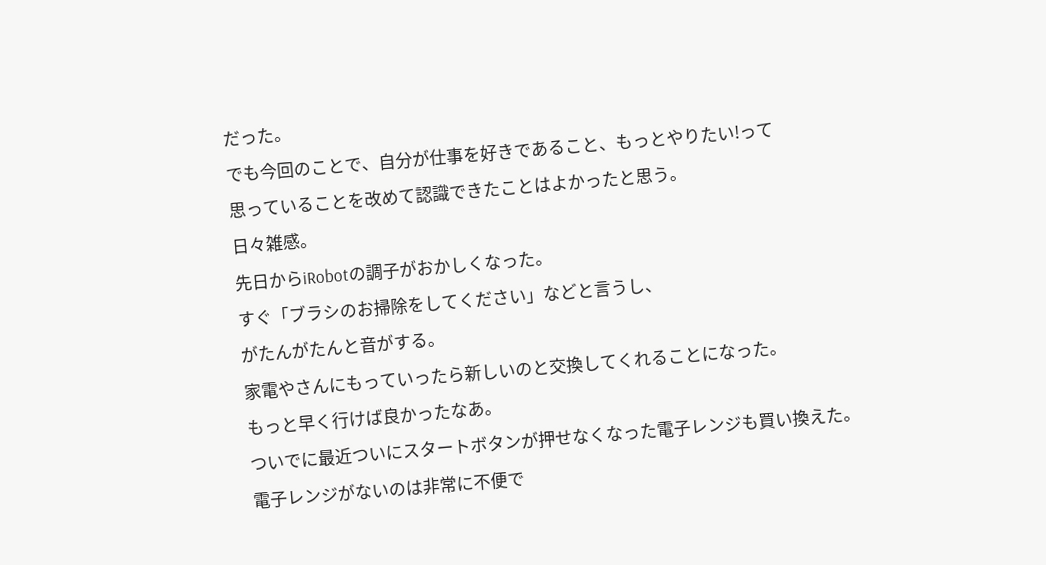だった。
でも今回のことで、自分が仕事を好きであること、もっとやりたい!って
思っていることを改めて認識できたことはよかったと思う。
日々雑感。
先日からiRobotの調子がおかしくなった。
すぐ「ブラシのお掃除をしてください」などと言うし、
がたんがたんと音がする。
家電やさんにもっていったら新しいのと交換してくれることになった。
もっと早く行けば良かったなあ。
ついでに最近ついにスタートボタンが押せなくなった電子レンジも買い換えた。
電子レンジがないのは非常に不便で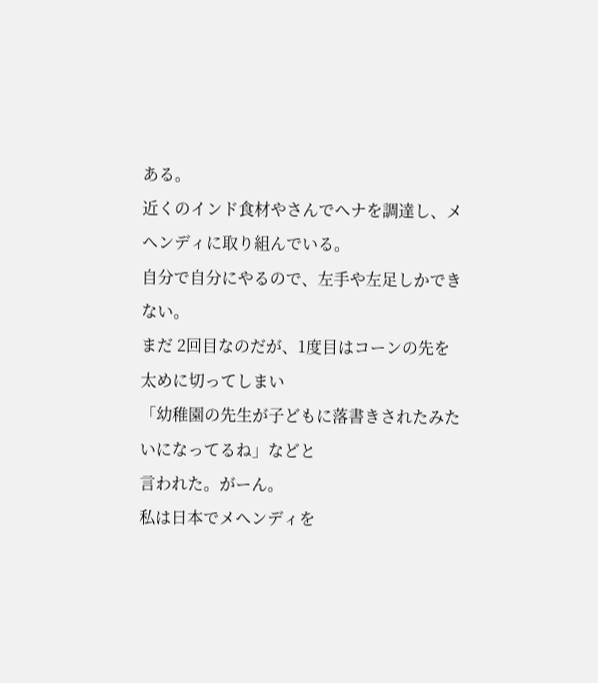ある。
近くのインド食材やさんでヘナを調達し、メヘンディに取り組んでいる。
自分で自分にやるので、左手や左足しかできない。
まだ 2回目なのだが、1度目はコーンの先を太めに切ってしまい
「幼稚園の先生が子どもに落書きされたみたいになってるね」などと
言われた。がーん。
私は日本でメヘンディを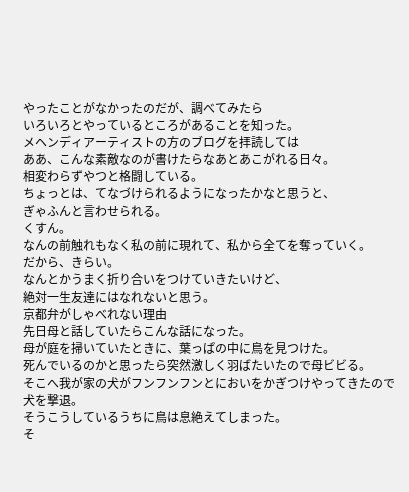やったことがなかったのだが、調べてみたら
いろいろとやっているところがあることを知った。
メヘンディアーティストの方のブログを拝読しては
ああ、こんな素敵なのが書けたらなあとあこがれる日々。
相変わらずやつと格闘している。
ちょっとは、てなづけられるようになったかなと思うと、
ぎゃふんと言わせられる。
くすん。
なんの前触れもなく私の前に現れて、私から全てを奪っていく。
だから、きらい。
なんとかうまく折り合いをつけていきたいけど、
絶対一生友達にはなれないと思う。
京都弁がしゃべれない理由
先日母と話していたらこんな話になった。
母が庭を掃いていたときに、葉っぱの中に鳥を見つけた。
死んでいるのかと思ったら突然激しく羽ばたいたので母ビビる。
そこへ我が家の犬がフンフンフンとにおいをかぎつけやってきたので
犬を撃退。
そうこうしているうちに鳥は息絶えてしまった。
そ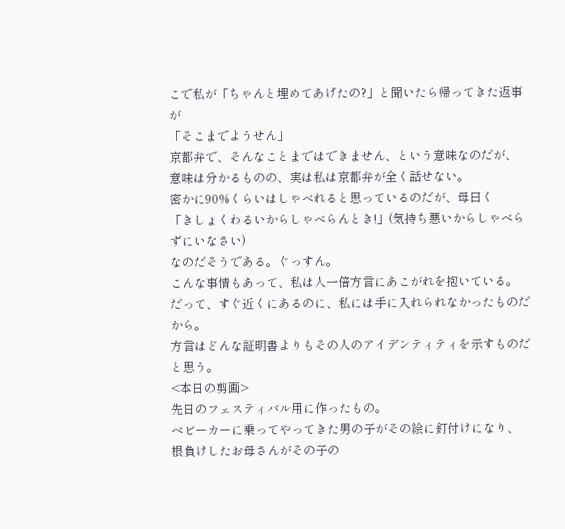こで私が「ちゃんと埋めてあげたの?」と聞いたら帰ってきた返事が
「そこまでようせん」
京都弁で、そんなことまではできません、という意味なのだが、
意味は分かるものの、実は私は京都弁が全く話せない。
密かに90%くらいはしゃべれると思っているのだが、母曰く
「きしょくわるいからしゃべらんとき!」(気持ち悪いからしゃべらずにいなさい)
なのだそうである。ぐっすん。
こんな事情もあって、私は人一倍方言にあこがれを抱いている。
だって、すぐ近くにあるのに、私には手に入れられなかったものだから。
方言はどんな証明書よりもその人のアイデンティティを示すものだと思う。
<本日の剪画>
先日のフェスティバル用に作ったもの。
ベビーカーに乗ってやってきた男の子がその絵に釘付けになり、
根負けしたお母さんがその子の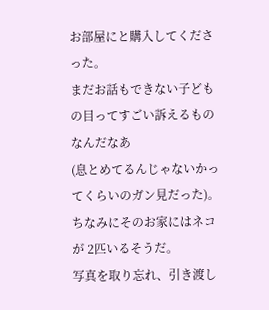お部屋にと購入してくださった。
まだお話もできない子どもの目ってすごい訴えるものなんだなあ
(息とめてるんじゃないかってくらいのガン見だった)。
ちなみにそのお家にはネコが 2匹いるそうだ。
写真を取り忘れ、引き渡し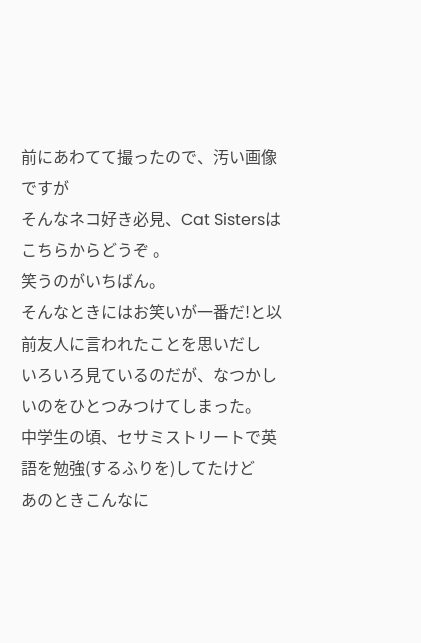前にあわてて撮ったので、汚い画像ですが
そんなネコ好き必見、Cat Sistersはこちらからどうぞ 。
笑うのがいちばん。
そんなときにはお笑いが一番だ!と以前友人に言われたことを思いだし
いろいろ見ているのだが、なつかしいのをひとつみつけてしまった。
中学生の頃、セサミストリートで英語を勉強(するふりを)してたけど
あのときこんなに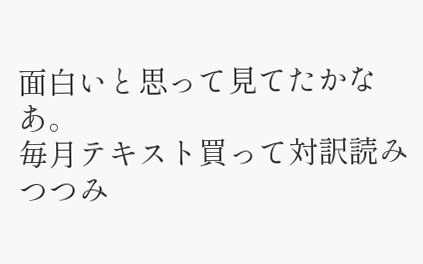面白いと思って見てたかなあ。
毎月テキスト買って対訳読みつつみ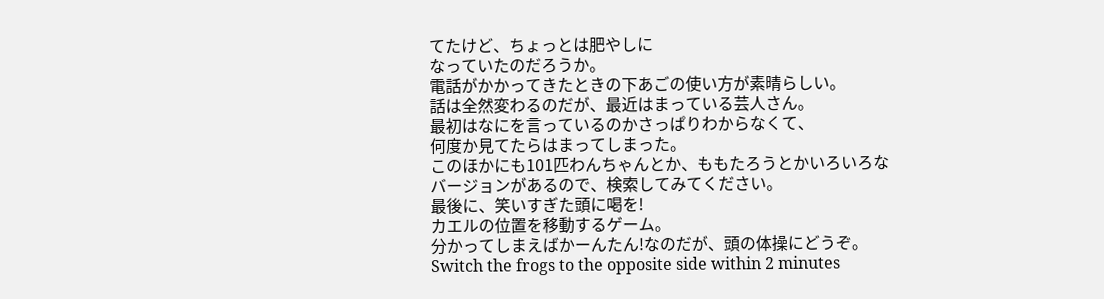てたけど、ちょっとは肥やしに
なっていたのだろうか。
電話がかかってきたときの下あごの使い方が素晴らしい。
話は全然変わるのだが、最近はまっている芸人さん。
最初はなにを言っているのかさっぱりわからなくて、
何度か見てたらはまってしまった。
このほかにも101匹わんちゃんとか、ももたろうとかいろいろな
バージョンがあるので、検索してみてください。
最後に、笑いすぎた頭に喝を!
カエルの位置を移動するゲーム。
分かってしまえばかーんたん!なのだが、頭の体操にどうぞ。
Switch the frogs to the opposite side within 2 minutes